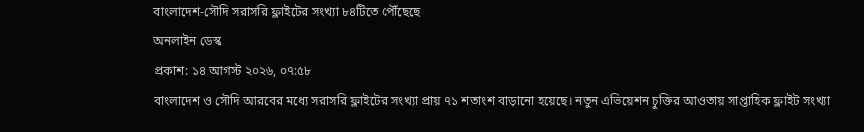বাংলাদেশ-সৌদি সরাসরি ফ্লাইটের সংখ্যা ৮৪টিতে পৌঁছেছে
অনলাইন ডেস্ক
প্রকাশ: ১৪ আগস্ট ২০২৬, ০৭:৫৮
বাংলাদেশ ও সৌদি আরবের মধ্যে সরাসরি ফ্লাইটের সংখ্যা প্রায় ৭১ শতাংশ বাড়ানো হয়েছে। নতুন এভিয়েশন চুক্তির আওতায় সাপ্তাহিক ফ্লাইট সংখ্যা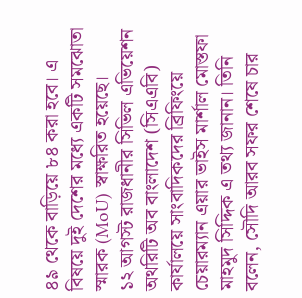৪৯ থেকে বাড়িয়ে ৮৪ করা হবে। এ বিষয়ে দুই দেশের মধ্যে একটি সমঝোতা স্মারক (MoU) স্বাক্ষরিত হয়েছে।
১২ আগস্ট রাজধানীর সিভিল এভিয়েশন অথরিটি অব বাংলাদেশ (সিএএবি) কার্যালয়ে সাংবাদিকদের ব্রিফিংয়ে চেয়ারম্যান এয়ার ভাইস মার্শাল মোস্তফা মাহমুদ সিদ্দিক এ তথ্য জানান। তিনি বলেন, সৌদি আরব সফর শেষে চার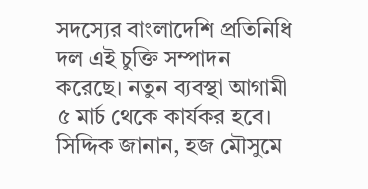সদস্যের বাংলাদেশি প্রতিনিধি দল এই চুক্তি সম্পাদন করেছে। নতুন ব্যবস্থা আগামী ৫ মার্চ থেকে কার্যকর হবে।
সিদ্দিক জানান, হজ মৌসুমে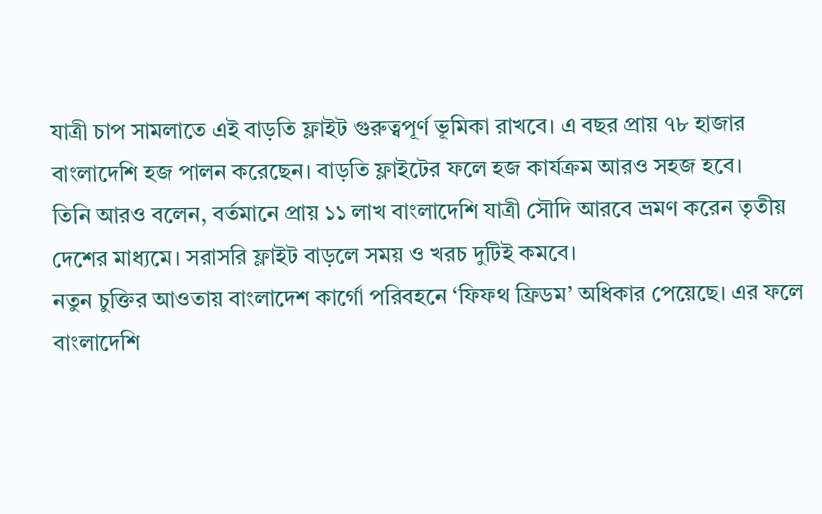যাত্রী চাপ সামলাতে এই বাড়তি ফ্লাইট গুরুত্বপূর্ণ ভূমিকা রাখবে। এ বছর প্রায় ৭৮ হাজার বাংলাদেশি হজ পালন করেছেন। বাড়তি ফ্লাইটের ফলে হজ কার্যক্রম আরও সহজ হবে।
তিনি আরও বলেন, বর্তমানে প্রায় ১১ লাখ বাংলাদেশি যাত্রী সৌদি আরবে ভ্রমণ করেন তৃতীয় দেশের মাধ্যমে। সরাসরি ফ্লাইট বাড়লে সময় ও খরচ দুটিই কমবে।
নতুন চুক্তির আওতায় বাংলাদেশ কার্গো পরিবহনে ‘ফিফথ ফ্রিডম’ অধিকার পেয়েছে। এর ফলে বাংলাদেশি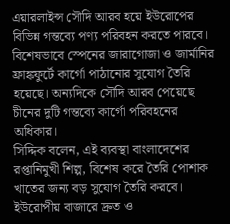এয়ারলাইন্স সৌদি আরব হয়ে ইউরোপের বিভিন্ন গন্তব্যে পণ্য পরিবহন করতে পারবে। বিশেষভাবে স্পেনের জারাগোজা ও জার্মানির ফ্রাঙ্কফুর্টে কার্গো পাঠানোর সুযোগ তৈরি হয়েছে। অন্যদিকে সৌদি আরব পেয়েছে চীনের দুটি গন্তব্যে কার্গো পরিবহনের অধিকার।
সিদ্দিক বলেন, এই ব্যবস্থা বাংলাদেশের রপ্তানিমুখী শিল্প, বিশেষ করে তৈরি পোশাক খাতের জন্য বড় সুযোগ তৈরি করবে। ইউরোপীয় বাজারে দ্রুত ও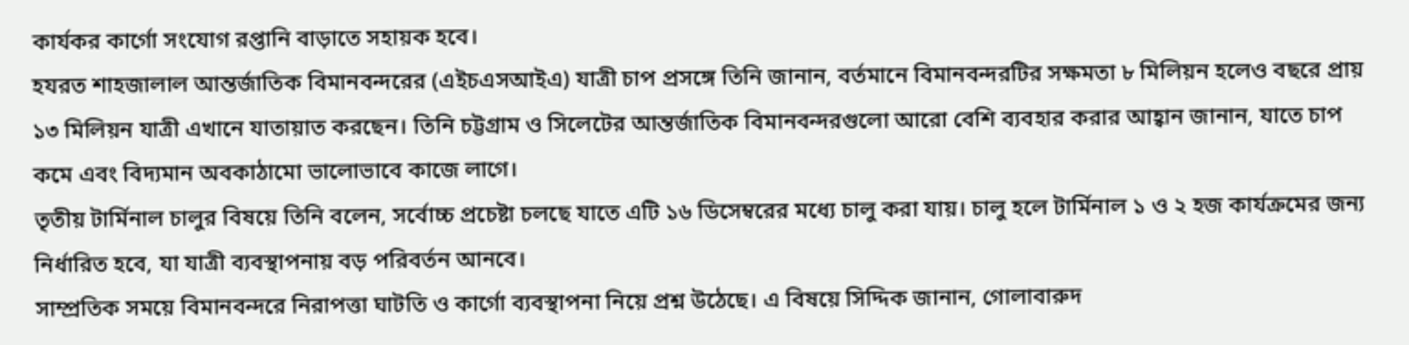কার্যকর কার্গো সংযোগ রপ্তানি বাড়াতে সহায়ক হবে।
হযরত শাহজালাল আন্তর্জাতিক বিমানবন্দরের (এইচএসআইএ) যাত্রী চাপ প্রসঙ্গে তিনি জানান, বর্তমানে বিমানবন্দরটির সক্ষমতা ৮ মিলিয়ন হলেও বছরে প্রায় ১৩ মিলিয়ন যাত্রী এখানে যাতায়াত করছেন। তিনি চট্টগ্রাম ও সিলেটের আন্তর্জাতিক বিমানবন্দরগুলো আরো বেশি ব্যবহার করার আহ্বান জানান, যাতে চাপ কমে এবং বিদ্যমান অবকাঠামো ভালোভাবে কাজে লাগে।
তৃতীয় টার্মিনাল চালুর বিষয়ে তিনি বলেন, সর্বোচ্চ প্রচেষ্টা চলছে যাতে এটি ১৬ ডিসেম্বরের মধ্যে চালু করা যায়। চালু হলে টার্মিনাল ১ ও ২ হজ কার্যক্রমের জন্য নির্ধারিত হবে, যা যাত্রী ব্যবস্থাপনায় বড় পরিবর্তন আনবে।
সাম্প্রতিক সময়ে বিমানবন্দরে নিরাপত্তা ঘাটতি ও কার্গো ব্যবস্থাপনা নিয়ে প্রশ্ন উঠেছে। এ বিষয়ে সিদ্দিক জানান, গোলাবারুদ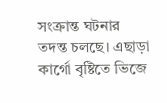সংক্রান্ত ঘটনার তদন্ত চলছে। এছাড়া কার্গো বৃষ্টিতে ভিজে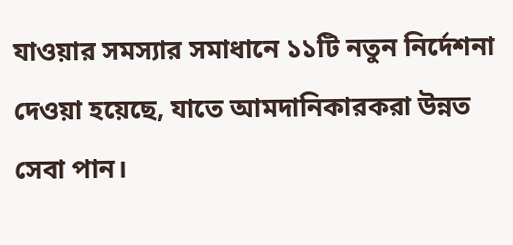যাওয়ার সমস্যার সমাধানে ১১টি নতুন নির্দেশনা দেওয়া হয়েছে, যাতে আমদানিকারকরা উন্নত সেবা পান।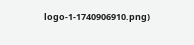logo-1-1740906910.png)